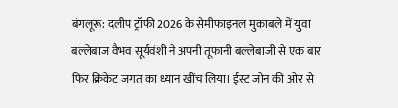बंगलूरू: दलीप ट्रॉफी 2026 के सेमीफाइनल मुकाबले में युवा बल्लेबाज वैभव सूर्यवंशी ने अपनी तूफानी बल्लेबाजी से एक बार फिर क्रिकेट जगत का ध्यान खींच लिया। ईस्ट जोन की ओर से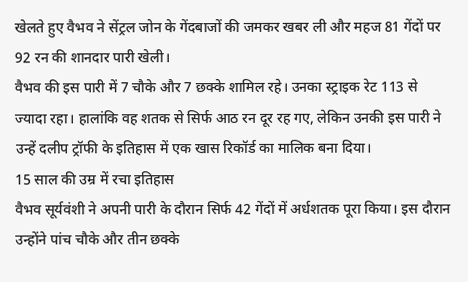खेलते हुए वैभव ने सेंट्रल जोन के गेंदबाजों की जमकर खबर ली और महज 81 गेंदों पर 92 रन की शानदार पारी खेली।
वैभव की इस पारी में 7 चौके और 7 छक्के शामिल रहे। उनका स्ट्राइक रेट 113 से ज्यादा रहा। हालांकि वह शतक से सिर्फ आठ रन दूर रह गए, लेकिन उनकी इस पारी ने उन्हें दलीप ट्रॉफी के इतिहास में एक खास रिकॉर्ड का मालिक बना दिया।
15 साल की उम्र में रचा इतिहास
वैभव सूर्यवंशी ने अपनी पारी के दौरान सिर्फ 42 गेंदों में अर्धशतक पूरा किया। इस दौरान उन्होंने पांच चौके और तीन छक्के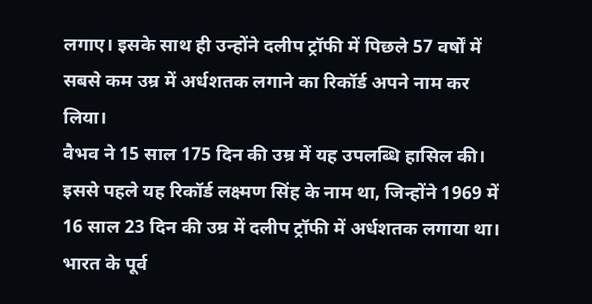लगाए। इसके साथ ही उन्होंने दलीप ट्रॉफी में पिछले 57 वर्षों में सबसे कम उम्र में अर्धशतक लगाने का रिकॉर्ड अपने नाम कर लिया।
वैभव ने 15 साल 175 दिन की उम्र में यह उपलब्धि हासिल की। इससे पहले यह रिकॉर्ड लक्ष्मण सिंह के नाम था, जिन्होंने 1969 में 16 साल 23 दिन की उम्र में दलीप ट्रॉफी में अर्धशतक लगाया था।
भारत के पूर्व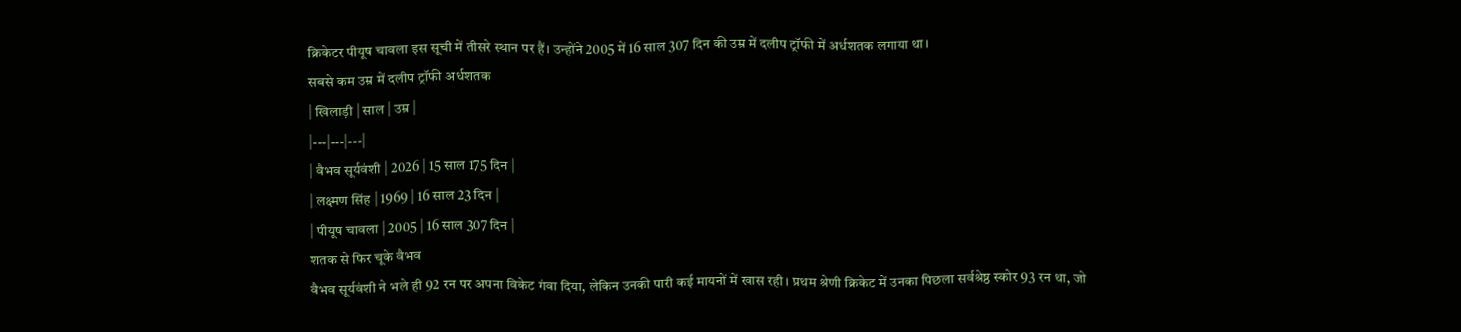क्रिकेटर पीयूष चावला इस सूची में तीसरे स्थान पर हैं। उन्होंने 2005 में 16 साल 307 दिन की उम्र में दलीप ट्रॉफी में अर्धशतक लगाया था।
सबसे कम उम्र में दलीप ट्रॉफी अर्धशतक
| खिलाड़ी | साल | उम्र |
|---|---|---|
| वैभव सूर्यवंशी | 2026 | 15 साल 175 दिन |
| लक्ष्मण सिंह | 1969 | 16 साल 23 दिन |
| पीयूष चावला | 2005 | 16 साल 307 दिन |
शतक से फिर चूके वैभव
वैभव सूर्यवंशी ने भले ही 92 रन पर अपना विकेट गंवा दिया, लेकिन उनकी पारी कई मायनों में खास रही। प्रथम श्रेणी क्रिकेट में उनका पिछला सर्वश्रेष्ठ स्कोर 93 रन था, जो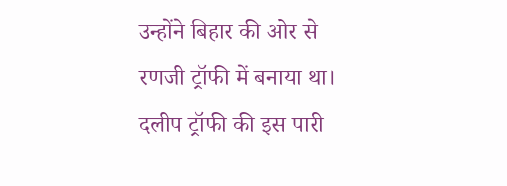उन्होंने बिहार की ओर से रणजी ट्रॉफी में बनाया था।
दलीप ट्रॉफी की इस पारी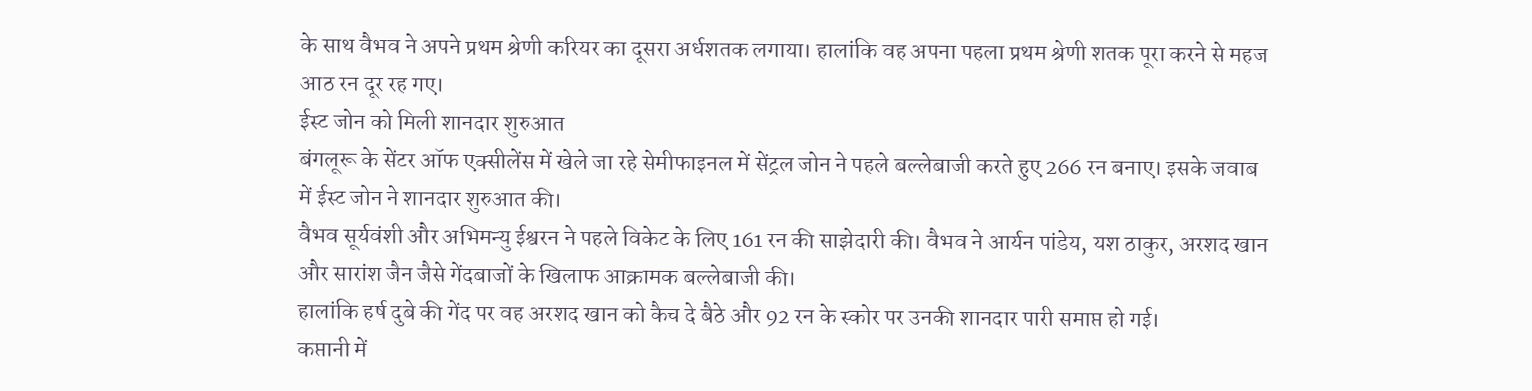के साथ वैभव ने अपने प्रथम श्रेणी करियर का दूसरा अर्धशतक लगाया। हालांकि वह अपना पहला प्रथम श्रेणी शतक पूरा करने से महज आठ रन दूर रह गए।
ईस्ट जोन को मिली शानदार शुरुआत
बंगलूरू के सेंटर ऑफ एक्सीलेंस में खेले जा रहे सेमीफाइनल में सेंट्रल जोन ने पहले बल्लेबाजी करते हुए 266 रन बनाए। इसके जवाब में ईस्ट जोन ने शानदार शुरुआत की।
वैभव सूर्यवंशी और अभिमन्यु ईश्वरन ने पहले विकेट के लिए 161 रन की साझेदारी की। वैभव ने आर्यन पांडेय, यश ठाकुर, अरशद खान और सारांश जैन जैसे गेंदबाजों के खिलाफ आक्रामक बल्लेबाजी की।
हालांकि हर्ष दुबे की गेंद पर वह अरशद खान को कैच दे बैठे और 92 रन के स्कोर पर उनकी शानदार पारी समाप्त हो गई।
कप्तानी में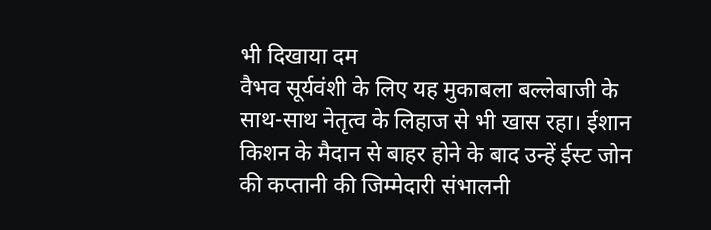भी दिखाया दम
वैभव सूर्यवंशी के लिए यह मुकाबला बल्लेबाजी के साथ-साथ नेतृत्व के लिहाज से भी खास रहा। ईशान किशन के मैदान से बाहर होने के बाद उन्हें ईस्ट जोन की कप्तानी की जिम्मेदारी संभालनी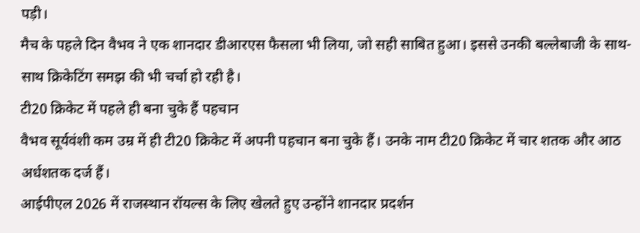पड़ी।
मैच के पहले दिन वैभव ने एक शानदार डीआरएस फैसला भी लिया, जो सही साबित हुआ। इससे उनकी बल्लेबाजी के साथ-साथ क्रिकेटिंग समझ की भी चर्चा हो रही है।
टी20 क्रिकेट में पहले ही बना चुके हैं पहचान
वैभव सूर्यवंशी कम उम्र में ही टी20 क्रिकेट में अपनी पहचान बना चुके हैं। उनके नाम टी20 क्रिकेट में चार शतक और आठ अर्धशतक दर्ज हैं।
आईपीएल 2026 में राजस्थान रॉयल्स के लिए खेलते हुए उन्होंने शानदार प्रदर्शन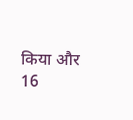किया और 16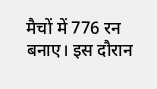मैचों में 776 रन बनाए। इस दौरान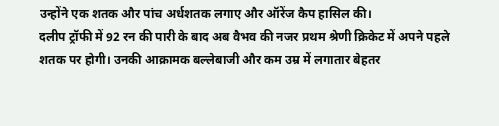उन्होंने एक शतक और पांच अर्धशतक लगाए और ऑरेंज कैप हासिल की।
दलीप ट्रॉफी में 92 रन की पारी के बाद अब वैभव की नजर प्रथम श्रेणी क्रिकेट में अपने पहले शतक पर होगी। उनकी आक्रामक बल्लेबाजी और कम उम्र में लगातार बेहतर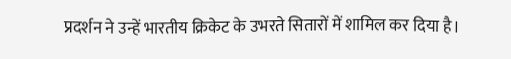प्रदर्शन ने उन्हें भारतीय क्रिकेट के उभरते सितारों में शामिल कर दिया है।